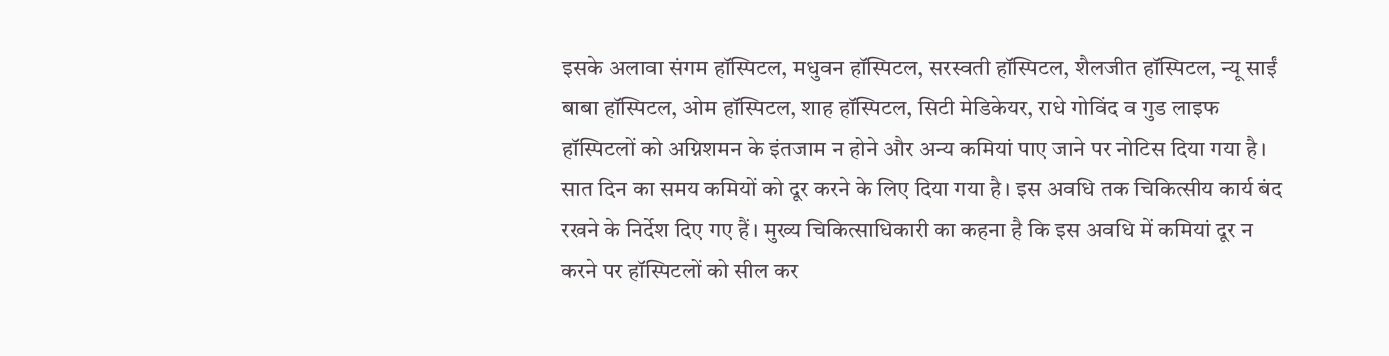इसके अलावा संगम हॉस्पिटल, मधुवन हॉस्पिटल, सरस्वती हॉस्पिटल, शैलजीत हॉस्पिटल, न्यू साईं बाबा हॉस्पिटल, ओम हॉस्पिटल, शाह हॉस्पिटल, सिटी मेडिकेयर, राधे गोविंद व गुड लाइफ हॉस्पिटलों को अग्निशमन के इंतजाम न होने और अन्य कमियां पाए जाने पर नोटिस दिया गया है। सात दिन का समय कमियों को दूर करने के लिए दिया गया है। इस अवधि तक चिकित्सीय कार्य बंद रखने के निर्देश दिए गए हैं। मुख्य चिकित्साधिकारी का कहना है कि इस अवधि में कमियां दूर न करने पर हॉस्पिटलों को सील कर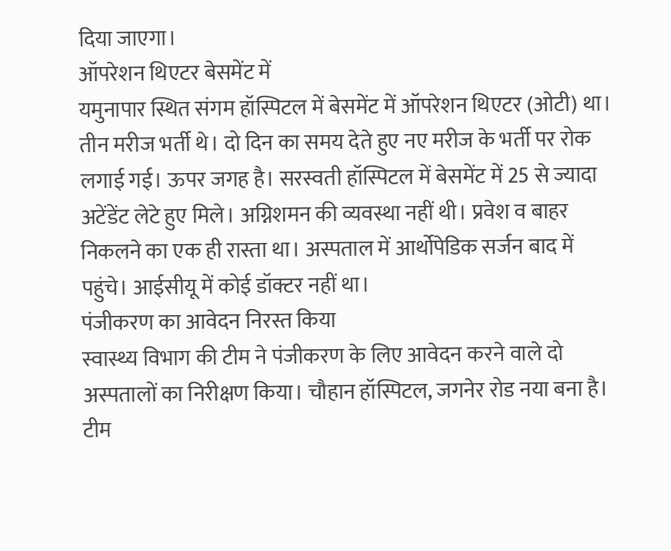दिया जाएगा।
ऑपरेशन थिएटर बेसमेंट में
यमुनापार स्थित संगम हॉस्पिटल में बेसमेंट में ऑपरेशन थिएटर (ओटी) था। तीन मरीज भर्ती थे। दो दिन का समय देते हुए नए मरीज के भर्ती पर रोक लगाई गई। ऊपर जगह है। सरस्वती हॉस्पिटल में बेसमेंट में 25 से ज्यादा अटेंडेंट लेटे हुए मिले। अग्निशमन की व्यवस्था नहीं थी। प्रवेश व बाहर निकलने का एक ही रास्ता था। अस्पताल में आर्थोपेडिक सर्जन बाद में पहुंचे। आईसीयू में कोई डॉक्टर नहीं था।
पंजीकरण का आवेदन निरस्त किया
स्वास्थ्य विभाग की टीम ने पंजीकरण के लिए आवेदन करने वाले दो अस्पतालों का निरीक्षण किया। चौहान हॉस्पिटल, जगनेर रोड नया बना है। टीम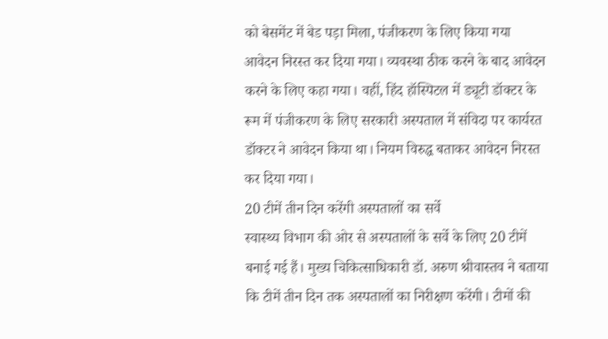को बेसमेंट में बेड पड़ा मिला, पंजीकरण के लिए किया गया आवेदन निरस्त कर दिया गया। व्यवस्था ठीक करने के बाद आवेदन करने के लिए कहा गया। वहीं, हिंद हॉस्पिटल में ड्यूटी डॉक्टर के रूम में पंजीकरण के लिए सरकारी अस्पताल में संविदा पर कार्यरत डॉक्टर ने आवेदन किया था। नियम विरुद्ध बताकर आवेदन निरस्त कर दिया गया।
20 टीमें तीन दिन करेंगी अस्पतालों का सर्वे
स्वास्थ्य विभाग की ओर से अस्पतालों के सर्वे के लिए 20 टीमें बनाई गई हैं। मुख्य चिकित्साधिकारी डॉ. अरुण श्रीवास्तव ने बताया कि टीमें तीन दिन तक अस्पतालों का निरीक्षण करेंगी। टीमों की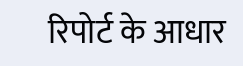रिपोर्ट के आधार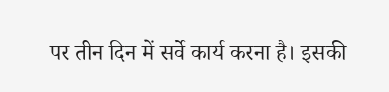पर तीन दिन में सर्वे कार्य करना है। इसकी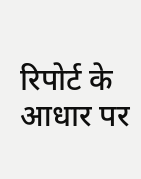रिपोर्ट के आधार पर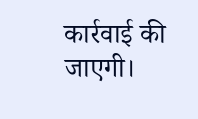कार्रवाई की जाएगी।